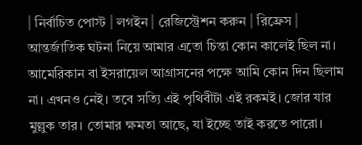| নির্বাচিত পোস্ট | লগইন | রেজিস্ট্রেশন করুন | রিফ্রেস |
আন্তর্জাতিক ঘটনা নিয়ে আমার এতো চিন্তা কোন কালেই ছিল না। আমেরিকান বা ইসরায়েল আগ্রাসনের পক্ষে আমি কোন দিন ছিলাম না। এখনও নেই। তবে সত্যি এই পৃথিবীটা এই রকমই। জোর যার মুল্লুক তার। তোমার ক্ষমতা আছে, যা ইচ্ছে তাই করতে পারো।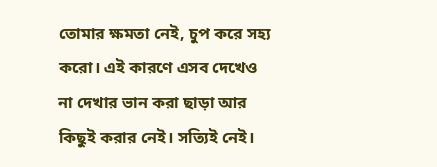তোমার ক্ষমতা নেই, চুপ করে সহ্য করো। এই কারণে এসব দেখেও না দেখার ভান করা ছাড়া আর কিছুই করার নেই। সত্যিই নেই।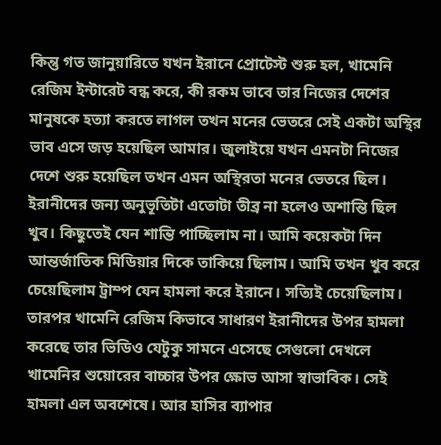কিন্তু গত জানুয়ারিতে যখন ইরানে প্রোটেস্ট শুরু হল, খামেনি রেজিম ইন্টারেট বন্ধ করে, কী রকম ভাবে তার নিজের দেশের মানুষকে হত্যা করতে লাগল তখন মনের ভেতরে সেই একটা অস্থির ভাব এসে জড় হয়েছিল আমার। জুলাইয়ে যখন এমনটা নিজের দেশে শুরু হয়েছিল তখন এমন অস্থিরতা মনের ভেতরে ছিল। ইরানীদের জন্য অনুভূতিটা এতোটা তীব্র না হলেও অশান্তি ছিল খুব। কিছুতেই যেন শান্তি পাচ্ছিলাম না। আমি কয়েকটা দিন আন্তর্জাতিক মিডিয়ার দিকে তাকিয়ে ছিলাম। আমি তখন খুব করে চেয়েছিলাম ট্রাম্প যেন হামলা করে ইরানে। সত্যিই চেয়েছিলাম। তারপর খামেনি রেজিম কিভাবে সাধারণ ইরানীদের উপর হামলা করেছে তার ভিডিও যেটুকু সামনে এসেছে সেগুলো দেখলে খামেনির শুয়োরের বাচ্চার উপর ক্ষোভ আসা স্বাভাবিক। সেই হামলা এল অবশেষে। আর হাসির ব্যাপার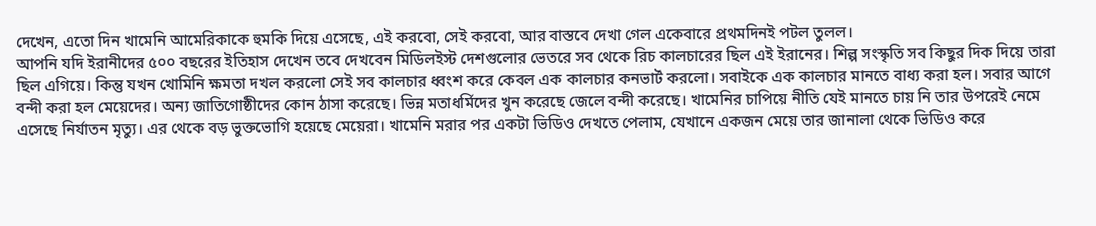দেখেন, এতো দিন খামেনি আমেরিকাকে হুমকি দিয়ে এসেছে, এই করবো, সেই করবো, আর বাস্তবে দেখা গেল একেবারে প্রথমদিনই পটল তুলল।
আপনি যদি ইরানীদের ৫০০ বছরের ইতিহাস দেখেন তবে দেখবেন মিডিলইস্ট দেশগুলোর ভেতরে সব থেকে রিচ কালচারের ছিল এই ইরানের। শিল্প সংস্কৃতি সব কিছুর দিক দিয়ে তারা ছিল এগিয়ে। কিন্তু যখন খোমিনি ক্ষমতা দখল করলো সেই সব কালচার ধ্বংশ করে কেবল এক কালচার কনভার্ট করলো। সবাইকে এক কালচার মানতে বাধ্য করা হল। সবার আগে বন্দী করা হল মেয়েদের। অন্য জাতিগোষ্ঠীদের কোন ঠাসা করেছে। ভিন্ন মতাধর্মিদের খুন করেছে জেলে বন্দী করেছে। খামেনির চাপিয়ে নীতি যেই মানতে চায় নি তার উপরেই নেমে এসেছে নির্যাতন মৃত্যু। এর থেকে বড় ভুক্তভোগি হয়েছে মেয়েরা। খামেনি মরার পর একটা ভিডিও দেখতে পেলাম, যেখানে একজন মেয়ে তার জানালা থেকে ভিডিও করে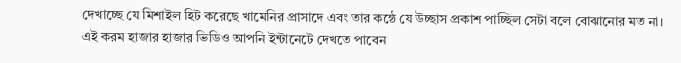দেখাচ্ছে যে মিশাইল হিট করেছে খামেনির প্রাসাদে এবং তার কন্ঠে যে উচ্ছাস প্রকাশ পাচ্ছিল সেটা বলে বোঝানোর মত না। এই করম হাজার হাজার ভিডিও আপনি ইন্টানেটে দেখতে পাবেন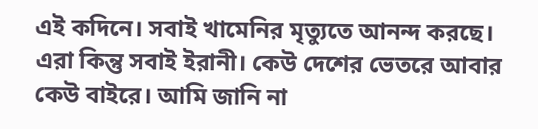এই কদিনে। সবাই খামেনির মৃত্যুতে আনন্দ করছে। এরা কিন্তু সবাই ইরানী। কেউ দেশের ভেতরে আবার কেউ বাইরে। আমি জানি না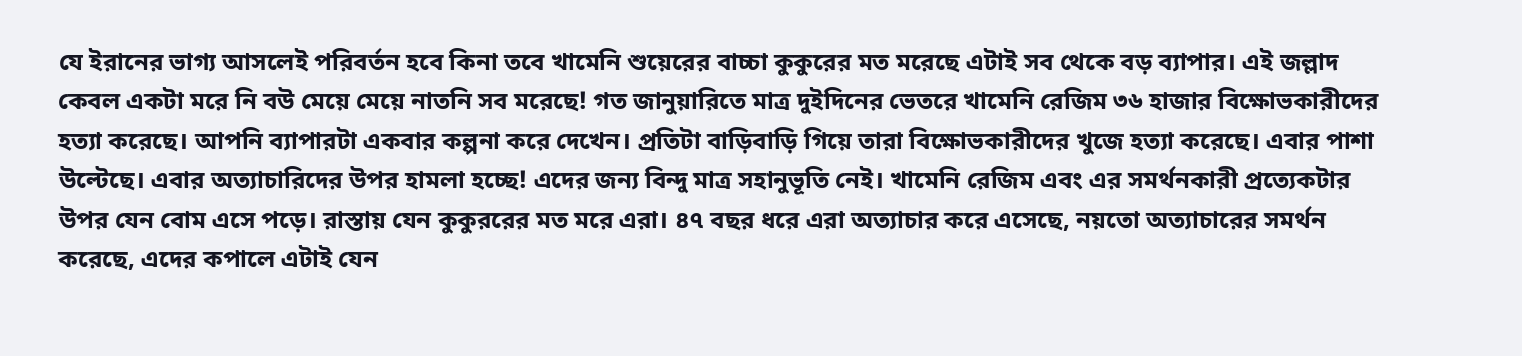যে ইরানের ভাগ্য আসলেই পরিবর্তন হবে কিনা তবে খামেনি শুয়েরের বাচ্চা কুকুরের মত মরেছে এটাই সব থেকে বড় ব্যাপার। এই জল্লাদ কেবল একটা মরে নি বউ মেয়ে মেয়ে নাতনি সব মরেছে! গত জানুয়ারিতে মাত্র দুইদিনের ভেতরে খামেনি রেজিম ৩৬ হাজার বিক্ষোভকারীদের হত্যা করেছে। আপনি ব্যাপারটা একবার কল্পনা করে দেখেন। প্রতিটা বাড়িবাড়ি গিয়ে তারা বিক্ষোভকারীদের খুজে হত্যা করেছে। এবার পাশা উল্টেছে। এবার অত্যাচারিদের উপর হামলা হচ্ছে! এদের জন্য বিন্দু মাত্র সহানুভূতি নেই। খামেনি রেজিম এবং এর সমর্থনকারী প্রত্যেকটার উপর যেন বোম এসে পড়ে। রাস্তায় যেন কুকুররের মত মরে এরা। ৪৭ বছর ধরে এরা অত্যাচার করে এসেছে, নয়তো অত্যাচারের সমর্থন করেছে, এদের কপালে এটাই যেন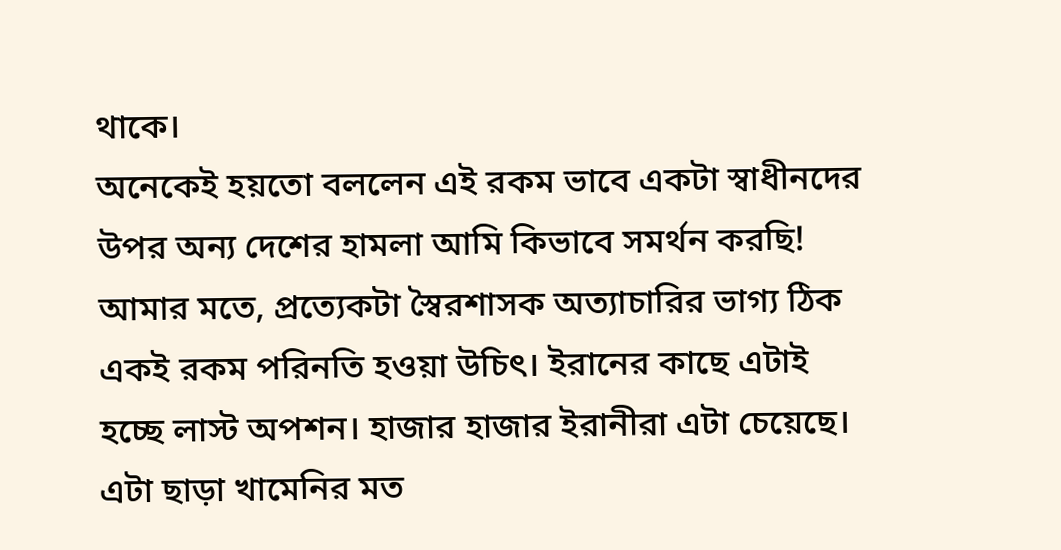থাকে।
অনেকেই হয়তো বললেন এই রকম ভাবে একটা স্বাধীনদের উপর অন্য দেশের হামলা আমি কিভাবে সমর্থন করছি! আমার মতে, প্রত্যেকটা স্বৈরশাসক অত্যাচারির ভাগ্য ঠিক একই রকম পরিনতি হওয়া উচিৎ। ইরানের কাছে এটাই হচ্ছে লাস্ট অপশন। হাজার হাজার ইরানীরা এটা চেয়েছে। এটা ছাড়া খামেনির মত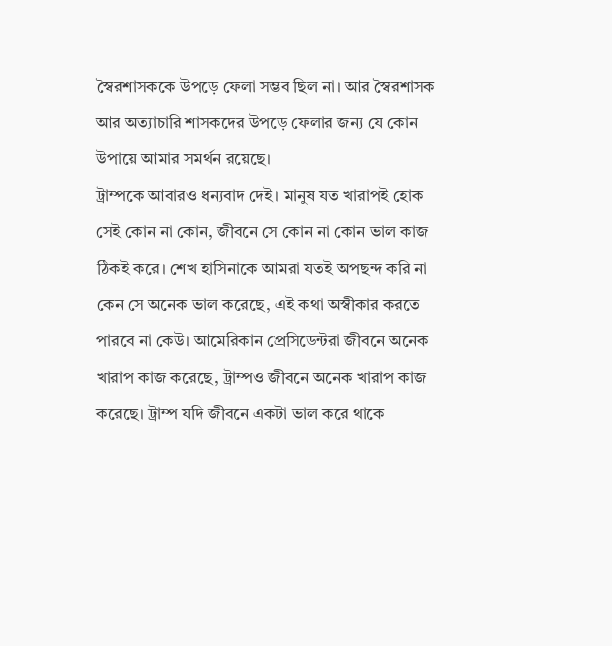স্বৈরশাসককে উপড়ে ফেলা সম্ভব ছিল না। আর স্বৈরশাসক আর অত্যাচারি শাসকদের উপড়ে ফেলার জন্য যে কোন উপায়ে আমার সমর্থন রয়েছে।
ট্রাম্পকে আবারও ধন্যবাদ দেই। মানুষ যত খারাপই হোক সেই কোন না কোন, জীবনে সে কোন না কোন ভাল কাজ ঠিকই করে। শেখ হাসিনাকে আমরা যতই অপছন্দ করি না কেন সে অনেক ভাল করেছে, এই কথা অস্বীকার করতে পারবে না কেউ। আমেরিকান প্রেসিডেন্টরা জীবনে অনেক খারাপ কাজ করেছে, ট্রাম্পও জীবনে অনেক খারাপ কাজ করেছে। ট্রাম্প যদি জীবনে একটা ভাল করে থাকে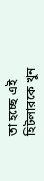তা হচ্ছে এই হিটলারকে খুন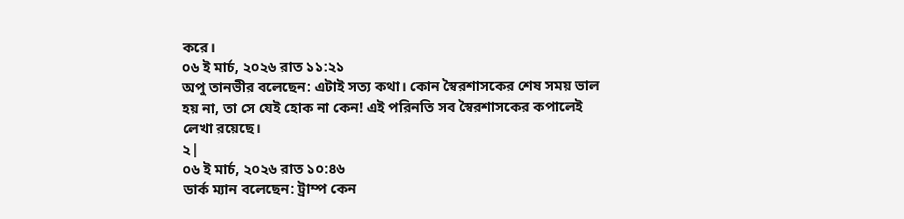করে।
০৬ ই মার্চ, ২০২৬ রাত ১১:২১
অপু তানভীর বলেছেন: এটাই সত্য কথা। কোন স্বৈরশাসকের শেষ সময় ভাল হয় না, তা সে যেই হোক না কেন! এই পরিনতি সব স্বৈরশাসকের কপালেই লেখা রয়েছে।
২|
০৬ ই মার্চ, ২০২৬ রাত ১০:৪৬
ডার্ক ম্যান বলেছেন: ট্রাম্প কেন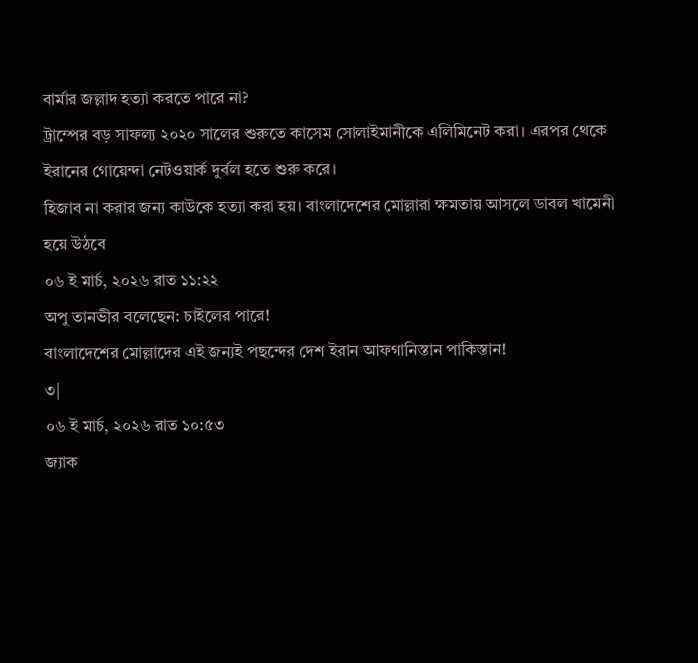বার্মার জল্লাদ হত্যা করতে পারে না?
ট্রাম্পের বড় সাফল্য ২০২০ সালের শুরুতে কাসেম সোলাইমানীকে এলিমিনেট করা। এরপর থেকে ইরানের গোয়েন্দা নেটওয়ার্ক দুর্বল হতে শুরু করে।
হিজাব না করার জন্য কাউকে হত্যা করা হয়। বাংলাদেশের মোল্লারা ক্ষমতায় আসলে ডাবল খামেনী হয়ে উঠবে
০৬ ই মার্চ, ২০২৬ রাত ১১:২২
অপু তানভীর বলেছেন: চাইলের পারে!
বাংলাদেশের মোল্লাদের এই জন্যই পছন্দের দেশ ইরান আফগানিস্তান পাকিস্তান!
৩|
০৬ ই মার্চ, ২০২৬ রাত ১০:৫৩
জ্যাক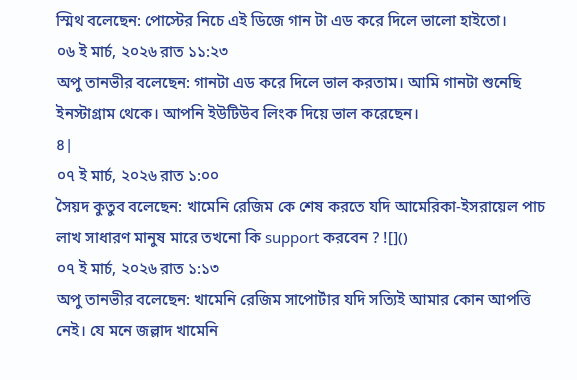স্মিথ বলেছেন: পোস্টের নিচে এই ডিজে গান টা এড করে দিলে ভালো হাইতো।
০৬ ই মার্চ, ২০২৬ রাত ১১:২৩
অপু তানভীর বলেছেন: গানটা এড করে দিলে ভাল করতাম। আমি গানটা শুনেছি ইনস্টাগ্রাম থেকে। আপনি ইউটিউব লিংক দিয়ে ভাল করেছেন।
৪|
০৭ ই মার্চ, ২০২৬ রাত ১:০০
সৈয়দ কুতুব বলেছেন: খামেনি রেজিম কে শেষ করতে যদি আমেরিকা-ইসরায়েল পাচ লাখ সাধারণ মানুষ মারে তখনো কি support করবেন ? ![]()
০৭ ই মার্চ, ২০২৬ রাত ১:১৩
অপু তানভীর বলেছেন: খামেনি রেজিম সাপোর্টার যদি সত্যিই আমার কোন আপত্তি নেই। যে মনে জল্লাদ খামেনি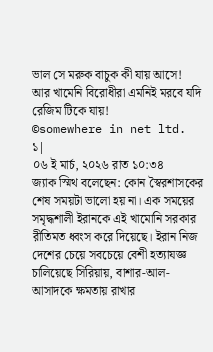ভাল সে মরুক বাচুক কী যায় আসে!
আর খামেনি বিরোধীরা এমনিই মরবে যদি রেজিম টিকে যায়!
©somewhere in net ltd.
১|
০৬ ই মার্চ, ২০২৬ রাত ১০:৩৪
জ্যাক স্মিথ বলেছেন: কোন স্বৈরশাসকের শেষ সময়টা ভালো হয় না। এক সময়ের সমৃদ্ধশালী ইরানকে এই খামোনি সরকার রীতিমত ধ্বংস করে দিয়েছে। ইরান নিজ দেশের চেয়ে সবচেয়ে বেশী হত্যাযজ্ঞ চালিয়েছে সিরিয়ায়, বাশার-আল-আসাদকে ক্ষমতায় রাখার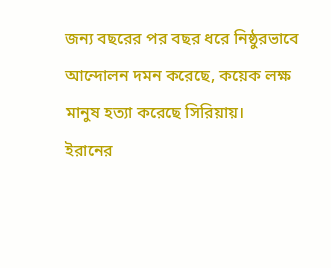জন্য বছরের পর বছর ধরে নিষ্ঠুরভাবে আন্দোলন দমন করেছে, কয়েক লক্ষ মানুষ হত্যা করেছে সিরিয়ায়।
ইরানের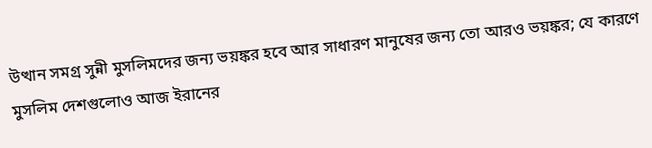উত্থান সমগ্র সুন্নী মুসলিমদের জন্য ভয়ঙ্কর হবে আর সাধারণ মানুষের জন্য তো আরও ভয়ঙ্কর; যে কারণে মুসলিম দেশগুলোও আজ ইরানের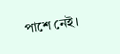পাশে নেই।